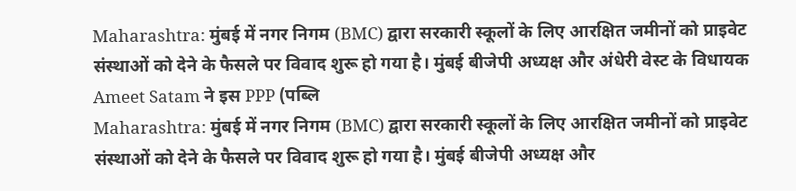Maharashtra: मुंबई में नगर निगम (BMC) द्वारा सरकारी स्कूलों के लिए आरक्षित जमीनों को प्राइवेट संस्थाओं को देने के फैसले पर विवाद शुरू हो गया है। मुंबई बीजेपी अध्यक्ष और अंधेरी वेस्ट के विधायक Ameet Satam ने इस PPP (पब्लि
Maharashtra: मुंबई में नगर निगम (BMC) द्वारा सरकारी स्कूलों के लिए आरक्षित जमीनों को प्राइवेट संस्थाओं को देने के फैसले पर विवाद शुरू हो गया है। मुंबई बीजेपी अध्यक्ष और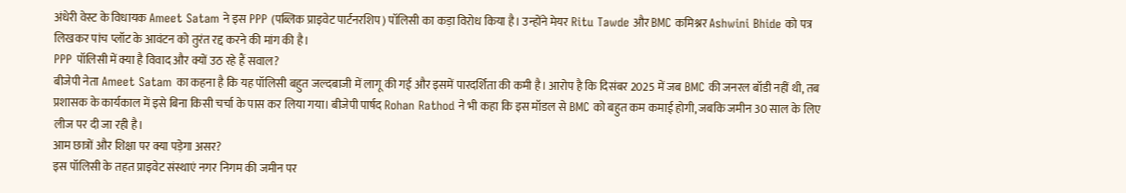अंधेरी वेस्ट के विधायक Ameet Satam ने इस PPP (पब्लिक प्राइवेट पार्टनरशिप) पॉलिसी का कड़ा विरोध किया है। उन्होंने मेयर Ritu Tawde और BMC कमिश्नर Ashwini Bhide को पत्र लिखकर पांच प्लॉट के आवंटन को तुरंत रद्द करने की मांग की है।
PPP पॉलिसी में क्या है विवाद और क्यों उठ रहे हैं सवाल?
बीजेपी नेता Ameet Satam का कहना है कि यह पॉलिसी बहुत जल्दबाजी में लागू की गई और इसमें पारदर्शिता की कमी है। आरोप है कि दिसंबर 2025 में जब BMC की जनरल बॉडी नहीं थी, तब प्रशासक के कार्यकाल में इसे बिना किसी चर्चा के पास कर लिया गया। बीजेपी पार्षद Rohan Rathod ने भी कहा कि इस मॉडल से BMC को बहुत कम कमाई होगी, जबकि जमीन 30 साल के लिए लीज पर दी जा रही है।
आम छात्रों और शिक्षा पर क्या पड़ेगा असर?
इस पॉलिसी के तहत प्राइवेट संस्थाएं नगर निगम की जमीन पर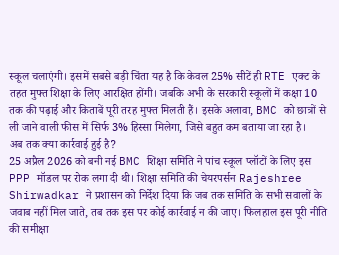स्कूल चलाएंगी। इसमें सबसे बड़ी चिंता यह है कि केवल 25% सीटें ही RTE एक्ट के तहत मुफ्त शिक्षा के लिए आरक्षित होंगी। जबकि अभी के सरकारी स्कूलों में कक्षा 10 तक की पढ़ाई और किताबें पूरी तरह मुफ्त मिलती हैं। इसके अलावा, BMC को छात्रों से ली जाने वाली फीस में सिर्फ 3% हिस्सा मिलेगा, जिसे बहुत कम बताया जा रहा है।
अब तक क्या कार्रवाई हुई है?
25 अप्रैल 2026 को बनी नई BMC शिक्षा समिति ने पांच स्कूल प्लॉटों के लिए इस PPP मॉडल पर रोक लगा दी थी। शिक्षा समिति की चेयरपर्सन Rajeshree Shirwadkar ने प्रशासन को निर्देश दिया कि जब तक समिति के सभी सवालों के जवाब नहीं मिल जाते, तब तक इस पर कोई कार्रवाई न की जाए। फिलहाल इस पूरी नीति की समीक्षा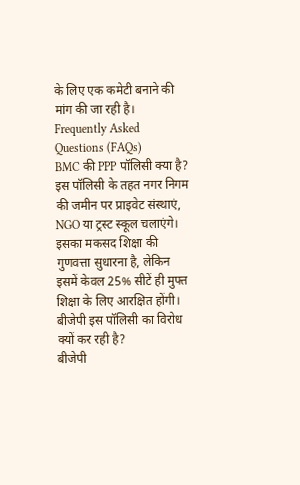के लिए एक कमेटी बनाने की मांग की जा रही है।
Frequently Asked Questions (FAQs)
BMC की PPP पॉलिसी क्या है?
इस पॉलिसी के तहत नगर निगम की जमीन पर प्राइवेट संस्थाएं, NGO या ट्रस्ट स्कूल चलाएंगे। इसका मकसद शिक्षा की गुणवत्ता सुधारना है, लेकिन इसमें केवल 25% सीटें ही मुफ्त शिक्षा के लिए आरक्षित होंगी।
बीजेपी इस पॉलिसी का विरोध क्यों कर रही है?
बीजेपी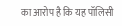का आरोप है कि यह पॉलिसी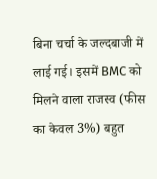बिना चर्चा के जल्दबाजी में लाई गई। इसमें BMC को मिलने वाला राजस्व (फीस का केवल 3%) बहुत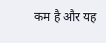कम है और यह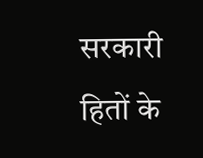सरकारी हितों के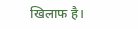खिलाफ है।